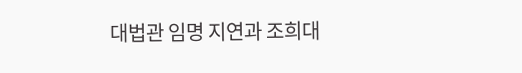대법관 임명 지연과 조희대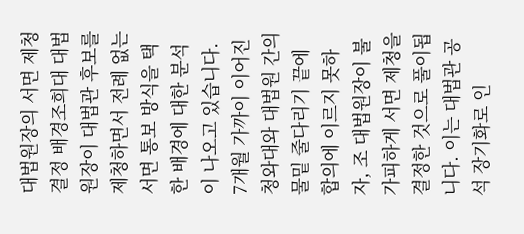대법원장의 서면 제청 결정 배경조희대 대법원장이 대법관 후보를 제청하면서 전례 없는 서면 통보 방식을 택한 배경에 대한 분석이 나오고 있습니다. 7개월 가까이 이어진 청와대와 대법원 간의 물밑 줄다리기 끝에 합의에 이르지 못하자, 조 대법원장이 불가피하게 서면 제청을 결정한 것으로 풀이됩니다. 이는 대법관 공석 장기화로 인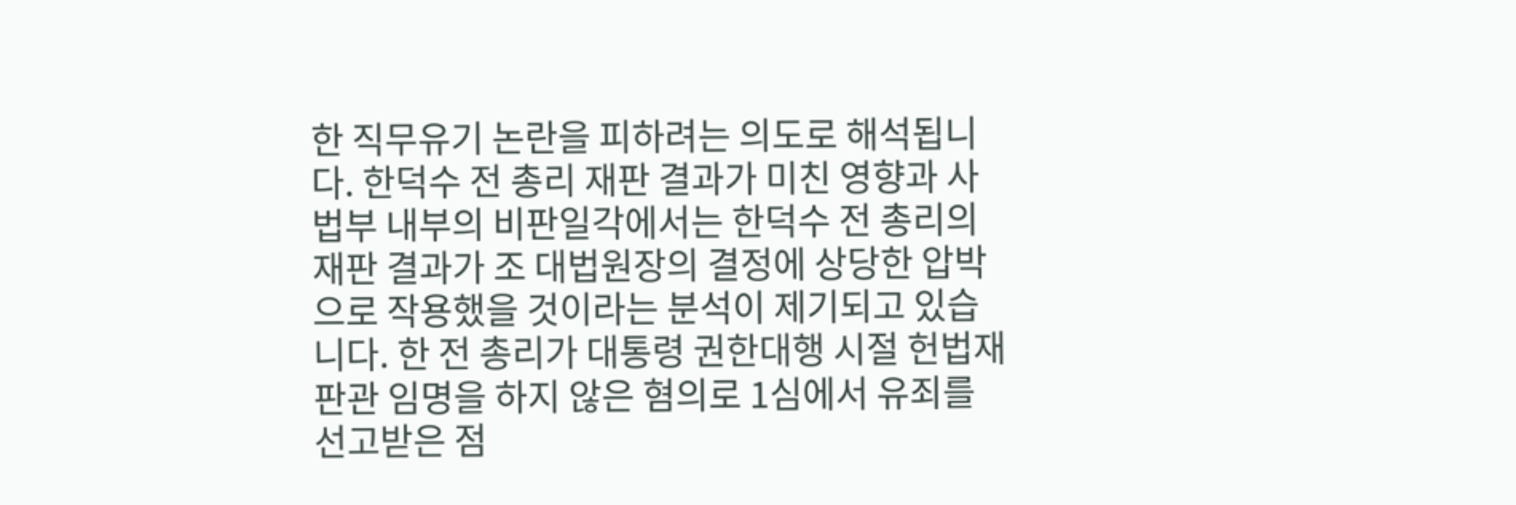한 직무유기 논란을 피하려는 의도로 해석됩니다. 한덕수 전 총리 재판 결과가 미친 영향과 사법부 내부의 비판일각에서는 한덕수 전 총리의 재판 결과가 조 대법원장의 결정에 상당한 압박으로 작용했을 것이라는 분석이 제기되고 있습니다. 한 전 총리가 대통령 권한대행 시절 헌법재판관 임명을 하지 않은 혐의로 1심에서 유죄를 선고받은 점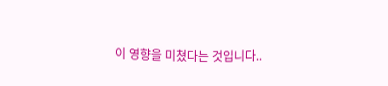이 영향을 미쳤다는 것입니다..